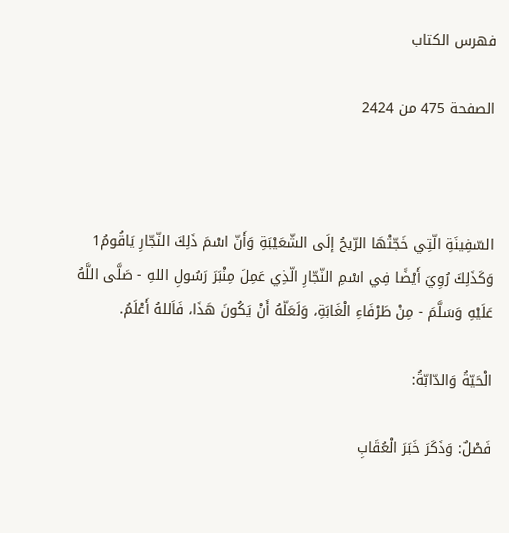فهرس الكتاب

الصفحة 475 من 2424



السّفِينَةِ الّتِي خَجّتْهَا الرّيحُ إلَى الشّعَيْبَةِ وَأَنّ اسْمَ ذَلِكَ النّجّارِ يَاقُومُ1 وَكَذَلِكَ رُوِيَ أَيْضًا فِي اسْمِ النّجّارِ الّذِي عَمِلَ مِنْبَرَ رَسُولِ اللهِ - صَلَّى اللَّهُ عَلَيْهِ وَسَلَّمَ - مِنْ طَرْفَاءِ الْغَابَةِ، وَلَعَلّهُ أَنْ يَكُونَ هَذَا، فَاَللهُ أَعْلَمُ.

الْحَيّةُ وَالدّابّةُ:

فَصْلٌ: وَذَكَرَ خَبَرَ الْعُقَابِ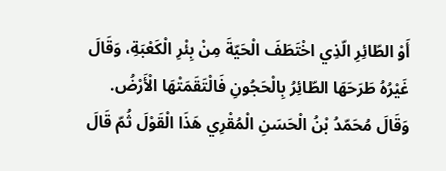أَوْ الطّائِرِ الّذِي اخْتَطَفَ الْحَيّةَ مِنْ بِئْرِ الْكَعْبَةِ، وَقَالَ غَيْرُهُ طَرَحَهَا الطّائِرُ بِالْحَجُونِ فَالْتَقَمَتْهَا الْأَرْضُ. وَقَالَ مُحَمّدُ بْنُ الْحَسَنِ الْمُقْرِي هَذَا الْقَوْلَ ثُمّ قَالَ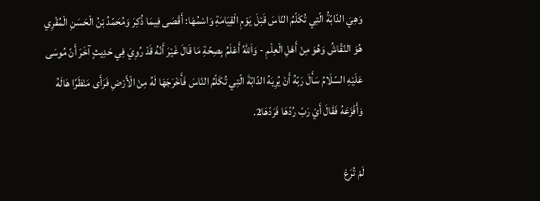وَهِيَ الدّابّةُ الّتِي تُكَلّمُ النّاسَ قَبْلَ يَوْمِ الْقِيَامَةِ وَاسْمُهَا: أَقْصَى فِيمَا ذُكِرَ وَمُحَمّدُ بْنُ الْحَسَنِ الْمُقْرِي هُوَ النّقّاشُ وَهُوَ مِنْ أَهْلِ الْعِلْمِ - وَاَللهُ أَعْلَمُ بِصِحّةِ مَا قَالَ غَيْرَ أَنّهُ قَدْ رُوِيَ فِي حَدِيثٍ آخَرَ أَنّ مُوسَى عَلَيْهِ السّلَامُ سَأَلَ رَبّهُ أَنْ يُرِيَهُ الدّابّةَ الّتِي تُكَلّمُ النّاسَ فَأَخْرَجَهَا لَهُ مِنْ الْأَرْضِ فَرَأَى مَنْظَرًا هَالَهُ وَأَفْزَعَهُ فَقَالَ أَيْ رَبّ رُدّهَا فَرَدّهَا2.

لَمْ تُرَعْ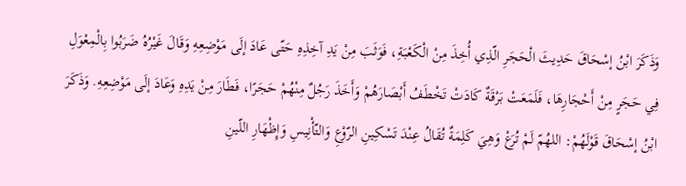وَذَكَرَ ابْنُ إسْحَاقَ حَدِيثَ الْحَجَرِ الّذِي أُخِذَ مِنْ الْكَعْبَةِ، فَوَثَبَ مِنْ يَدِ آخِذِهِ حَتّى عَادَ إلَى مَوْضِعِهِ وَقَالَ غَيْرُهُ ضَرَبُوا بِالْمِعْوَلِ فِي حَجَرٍ مِنْ أَحْجَارِهَا، فَلَمَعَتْ بَرْقَةٌ كَادَتْ تَخْطَفُ أَبْصَارَهُمْ وَأَخَذَ رَجُلٌ مِنْهُمْ حَجَرًا، فَطَارَ مِنْ يَدِهِ وَعَادَ إلَى مَوْضِعِهِ. وَذَكَرَ ابْنُ إسْحَاقَ قَوْلَهُمْ: اللهُمّ لَمْ تُرَعْ وَهِيَ كَلِمَةٌ تُقَالُ عِنْدَ تَسْكِينِ الرّوْعِ وَالتّأْنِيسِ وَإِظْهَارِ اللّينِ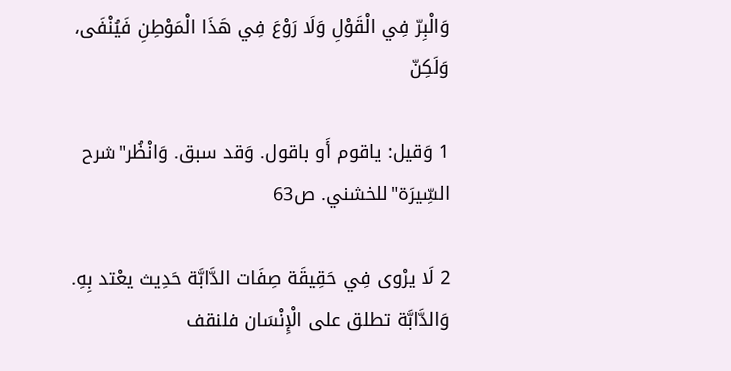وَالْبِرّ فِي الْقَوْلِ وَلَا رَوْعَ فِي هَذَا الْمَوْطِنِ فَيُنْفَى، وَلَكِنّ

1 وَقيل: ياقوم أَو باقول. وَقد سبق. وَانْظُر"شرح السِّيرَة"للخشني. ص63

2 لَا يرْوى فِي حَقِيقَة صِفَات الدَّابَّة حَدِيث يعْتد بِهِ. وَالدَّابَّة تطلق على الْإِنْسَان فلنقف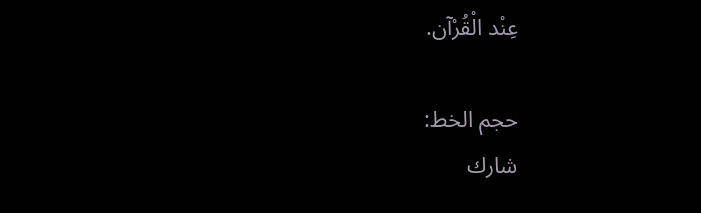عِنْد الْقُرْآن.

حجم الخط:
شارك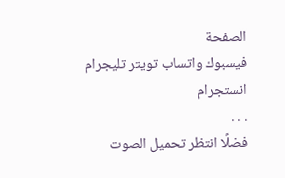الصفحة
فيسبوك واتساب تويتر تليجرام انستجرام
. . .
فضلًا انتظر تحميل الصوت